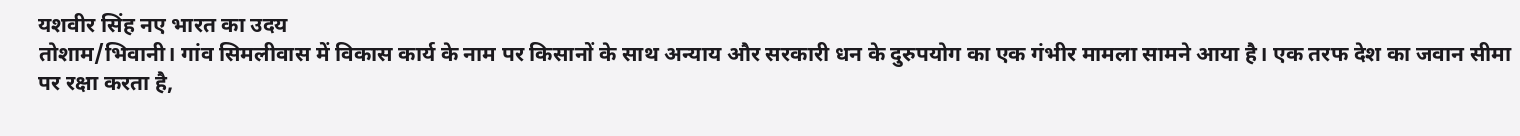यशवीर सिंह नए भारत का उदय
तोशाम/भिवानी। गांव सिमलीवास में विकास कार्य के नाम पर किसानों के साथ अन्याय और सरकारी धन के दुरुपयोग का एक गंभीर मामला सामने आया है। एक तरफ देश का जवान सीमा पर रक्षा करता है,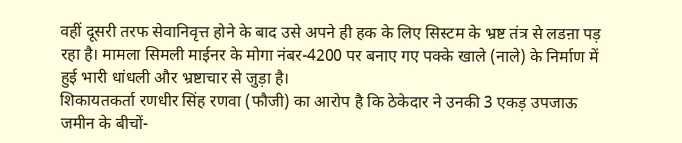वहीं दूसरी तरफ सेवानिवृत्त होने के बाद उसे अपने ही हक के लिए सिस्टम के भ्रष्ट तंत्र से लडऩा पड़ रहा है। मामला सिमली माईनर के मोगा नंबर-4200 पर बनाए गए पक्के खाले (नाले) के निर्माण में हुई भारी धांधली और भ्रष्टाचार से जुड़ा है।
शिकायतकर्ता रणधीर सिंह रणवा (फौजी) का आरोप है कि ठेकेदार ने उनकी 3 एकड़ उपजाऊ जमीन के बीचों-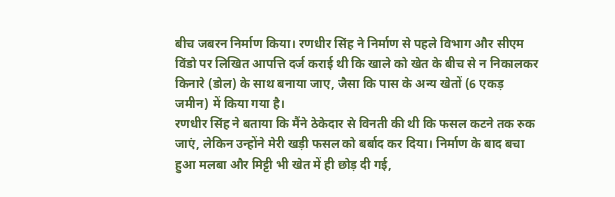बीच जबरन निर्माण किया। रणधीर सिंह ने निर्माण से पहले विभाग और सीएम विंडो पर लिखित आपत्ति दर्ज कराई थी कि खाले को खेत के बीच से न निकालकर किनारे (डोल) के साथ बनाया जाए, जैसा कि पास के अन्य खेतों (6 एकड़ जमीन) में किया गया है।
रणधीर सिंह ने बताया कि मैंने ठेकेदार से विनती की थी कि फसल कटने तक रुक जाएं, लेकिन उन्होंने मेरी खड़ी फसल को बर्बाद कर दिया। निर्माण के बाद बचा हुआ मलबा और मिट्टी भी खेत में ही छोड़ दी गई,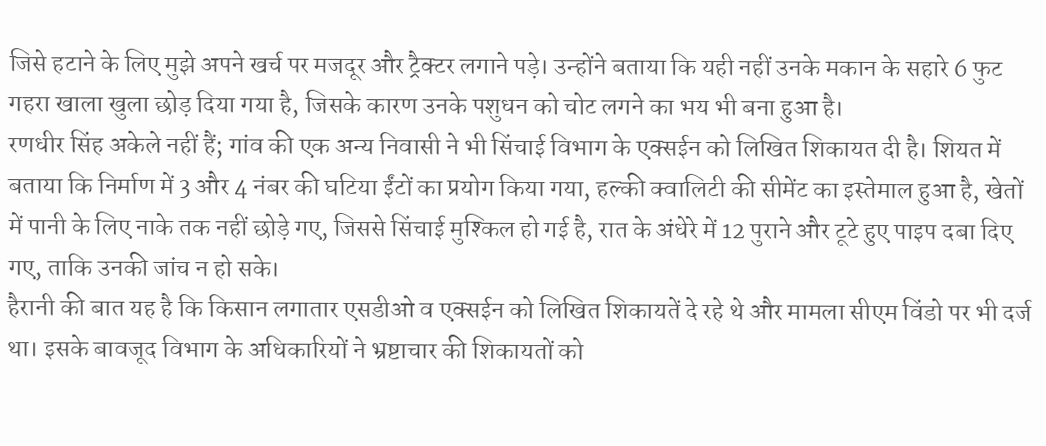जिसे हटाने के लिए मुझे अपने खर्च पर मजदूर और ट्रैक्टर लगाने पड़े। उन्होंने बताया कि यही नहीं उनके मकान के सहारे 6 फुट गहरा खाला खुला छोड़ दिया गया है, जिसके कारण उनके पशुधन को चोट लगने का भय भी बना हुआ है।
रणधीर सिंह अकेले नहीं हैं; गांव की एक अन्य निवासी ने भी सिंचाई विभाग के एक्सईन को लिखित शिकायत दी है। शियत में बताया कि निर्माण में 3 और 4 नंबर की घटिया ईंटों का प्रयोग किया गया, हल्की क्वालिटी की सीमेंट का इस्तेमाल हुआ है, खेतों में पानी के लिए नाके तक नहीं छोड़े गए, जिससे सिंचाई मुश्किल हो गई है, रात के अंधेरे में 12 पुराने और टूटे हुए पाइप दबा दिए गए, ताकि उनकी जांच न हो सके।
हैरानी की बात यह है कि किसान लगातार एसडीओ व एक्सईन को लिखित शिकायतें दे रहे थे और मामला सीएम विंडो पर भी दर्ज था। इसके बावजूद विभाग के अधिकारियों ने भ्रष्टाचार की शिकायतों को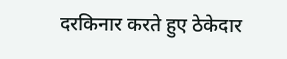दरकिनार करते हुए ठेकेदार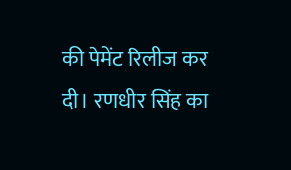की पेमेंट रिलीज कर दी। रणधीर सिंह का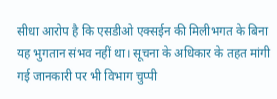सीधा आरोप है कि एसडीओ एक्सईन की मिलीभगत के बिना यह भुगतान संभव नहीं था। सूचना के अधिकार के तहत मांगी गई जानकारी पर भी विभाग चुप्पी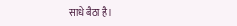साधे बैठा है।